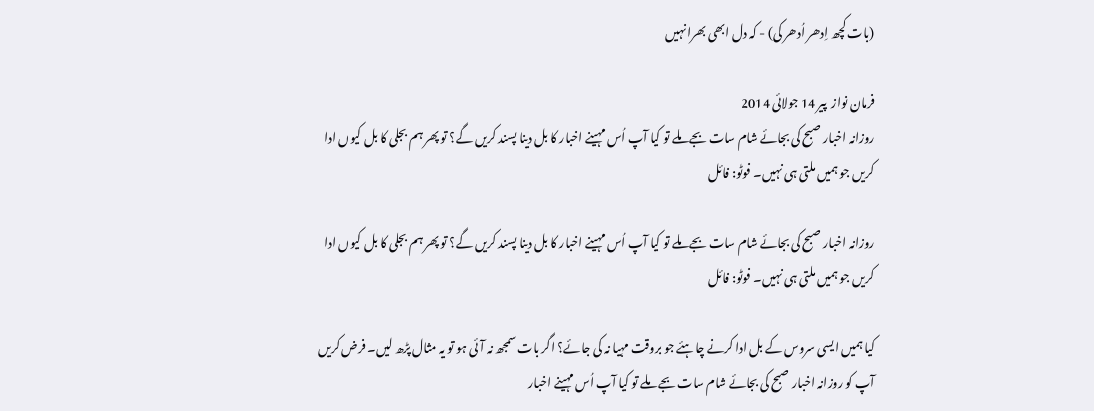(بات کچھ اِدھر اُدھر کی) - کہ دل ابھی بھرا نہیں

فرمان نواز  پير 14 جولائی 2014
روزانہ اخبار صبح کی بجائے شام سات بجے ملے تو کیا آپ اُس مہینے اخبار کا بل دینا پسند کریں گے؟ تو پھر ہم بجلی کا بل کیوں ادا کریں جو ہمیں ملتی ہی نہیں۔ فوٹو: فائل

روزانہ اخبار صبح کی بجائے شام سات بجے ملے تو کیا آپ اُس مہینے اخبار کا بل دینا پسند کریں گے؟ تو پھر ہم بجلی کا بل کیوں ادا کریں جو ہمیں ملتی ہی نہیں۔ فوٹو: فائل

کیا ہمیں ایسی سروس کے بل ادا کرنے چاہئے جو بروقت مہیا نہ کی جائے؟ اگر بات سمجھ نہ آئی ہو تو یہ مثال پڑھ لیں۔ فرض کریں آپ کو روزانہ اخبار صبح کی بجائے شام سات بجے ملے تو کیا آپ اُس مہینے اخبار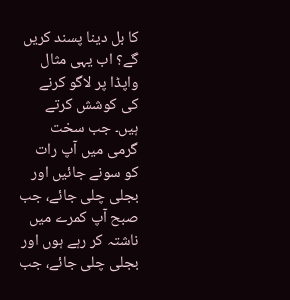کا بل دینا پسند کریں گے؟ اب یہی مثال واپڈا پر لاگو کرنے کی کوشش کرتے ہیں۔ جب سخت گرمی میں آپ رات کو سونے جائیں اور بجلی چلی جائے، جب صبح آپ کمرے میں ناشتہ کر رہے ہوں اور بجلی چلی جائے، جب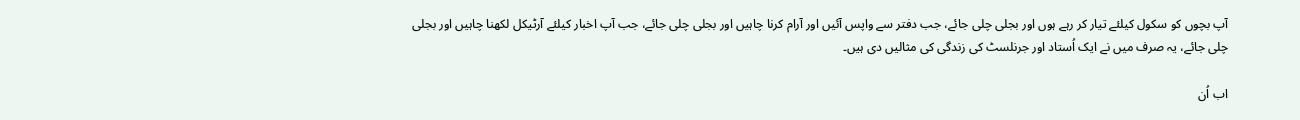آپ بچوں کو سکول کیلئے تیار کر رہے ہوں اور بجلی چلی جائے، جب دفتر سے واپس آئیں اور آرام کرنا چاہیں اور بجلی چلی جائے، جب آپ اخبار کیلئے آرٹیکل لکھنا چاہیں اور بجلی چلی جائے، یہ صرف میں نے ایک اُستاد اور جرنلسٹ کی زندگی کی مثالیں دی ہیں۔

اب اُن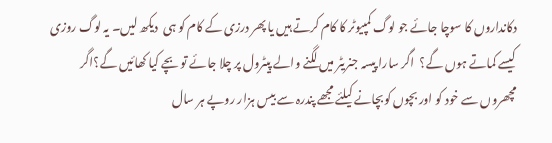دکانداروں کا سوچا جائے جو لوگ کمپیوٹر کا کام کرتے ہیں یا پھر درزی کے کام کو ہی  دیکھ لیں۔ یہ لوگ روزی کیسے کماتے ہوں گے؟  اگر سارا پیسہ جنریٹر میں لگنے والے پیٹرول پر چلا جائے تو بچے کیا کھائیں گے؟اگر مچھروں سے خود کو اور بچوں کوبچانے کیلئے مجھے پندرہ سے بیس ہزار روپے ہر سال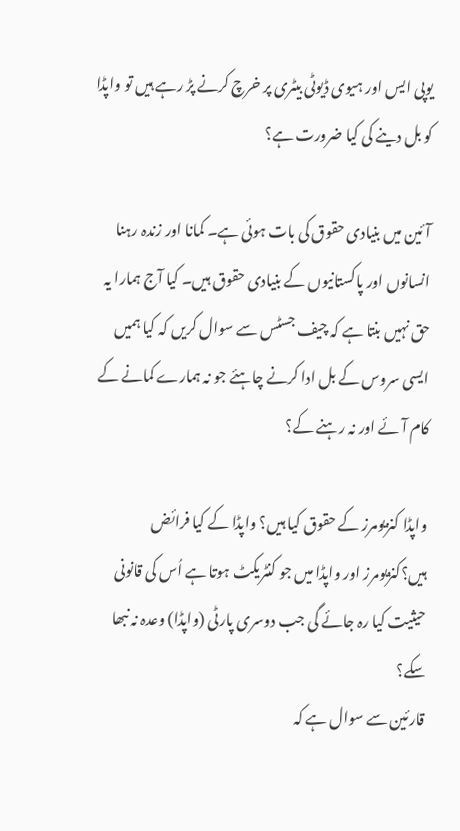یوپی ایس اور ہیوی ڈیوٹی بیٹری پر خرچ کرنے پڑ رہے ہیں تو واپڈا کو بل دینے کی کیا ضرورت ہے؟

آئین میں بنیادی حقوق کی بات ہوئی ہے۔ کمانا اور زندہ رہنا انسانوں اور پاکستانیوں کے بنیادی حقوق ہیں۔ کیا آج ہمارا یہ حق نہیں بنتا ہے کہ چیف جسٹس سے سوال کریں کہ کیا ہمیں ایسی سروس کے بل ادا کرنے چاہئے جو نہ ہمارے کمانے کے کام آئے اور نہ رہنے کے؟

واپڈا کنزیومرز کے حقوق کیا ہیں؟ واپڈا کے کیا فرائض ہیں؟کنزیومرز اور واپڈا میں جو کنٹریکٹ ہوتا ہے اُس کی قانونی حیثیت کیا رہ جائے گی جب دوسری پارٹی (واپڈا) وعدہ نہ نبھا سکے؟
قارئین سے سوال ہے کہ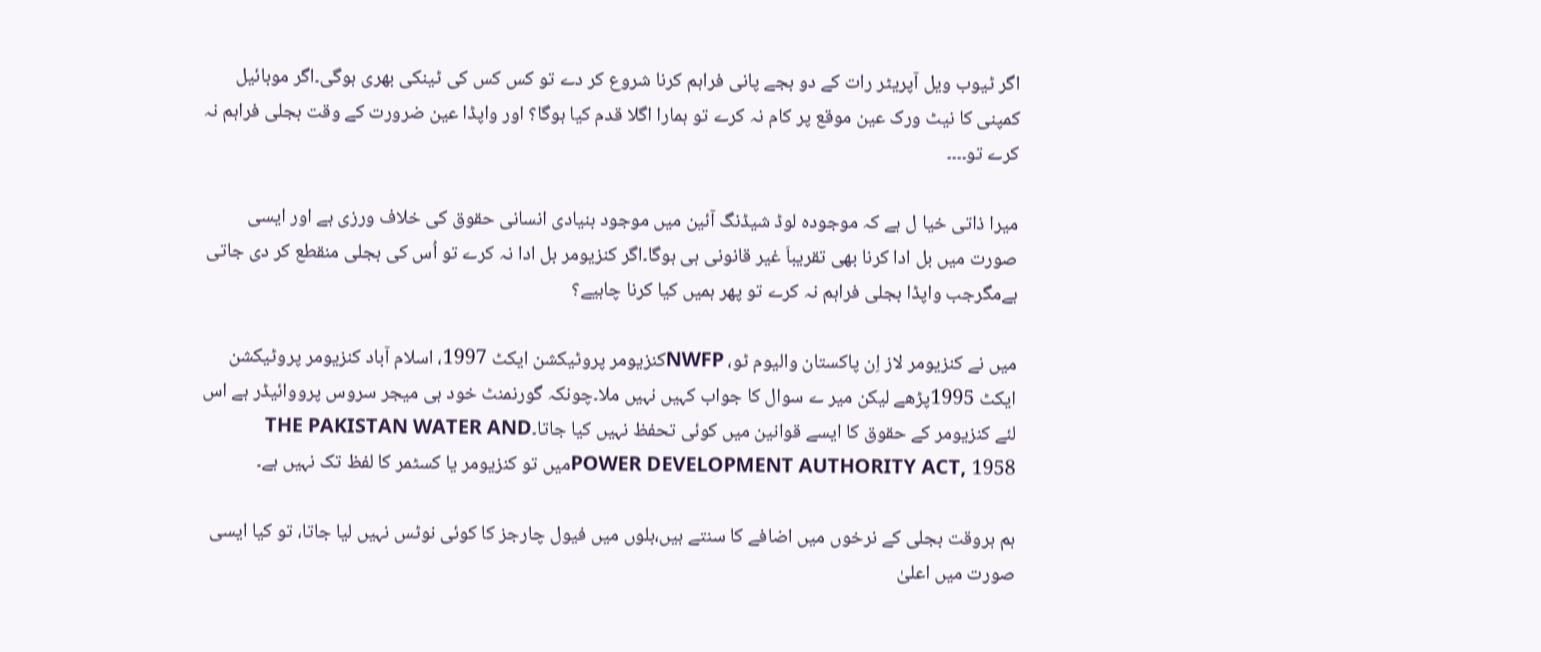اگر ٹیوب ویل آپریٹر رات کے دو بجے پانی فراہم کرنا شروع کر دے تو کس کس کی ٹینکی بھری ہوگی۔اگر موبائیل کمپنی کا نیٹ ورک عین موقع پر کام نہ کرے تو ہمارا اگلا قدم کیا ہوگا؟ اور واپڈا عین ضرورت کے وقت بجلی فراہم نہ کرے تو۔۔۔۔

میرا ذاتی خیا ل ہے کہ موجودہ لوڈ شیڈنگ آئین میں موجود بنیادی انسانی حقوق کی خلاف ورزی ہے اور ایسی صورت میں بل ادا کرنا بھی تقریباَ غیر قانونی ہی ہوگا۔اگر کنزیومر بل ادا نہ کرے تو اُس کی بجلی منقطع کر دی جاتی ہےمگرجب واپڈا بجلی فراہم نہ کرے تو پھر ہمیں کیا کرنا چاہیے؟

میں نے کنزیومر لاز اِن پاکستان والیوم ٹو، NWFPکنزیومر پروٹیکشن ایکٹ 1997، اسلام آباد کنزیومر پروٹیکشن ایکٹ 1995پڑھے لیکن میر ے سوال کا جواب کہیں نہیں ملا۔چونکہ گورنمنٹ خود ہی میجر سروس پرووائیڈر ہے اس لئے کنزیومر کے حقوق کا ایسے قوانین میں کوئی تحفظ نہیں کیا جاتا۔THE PAKISTAN WATER AND POWER DEVELOPMENT AUTHORITY ACT, 1958میں تو کنزیومر یا کسٹمر کا لفظ تک نہیں ہے۔

ہم ہروقت بجلی کے نرخوں میں اضافے کا سنتے ہیں،بلوں میں فیول چارجز کا کوئی نوٹس نہیں لیا جاتا، تو کیا ایسی صورت میں اعلیٰ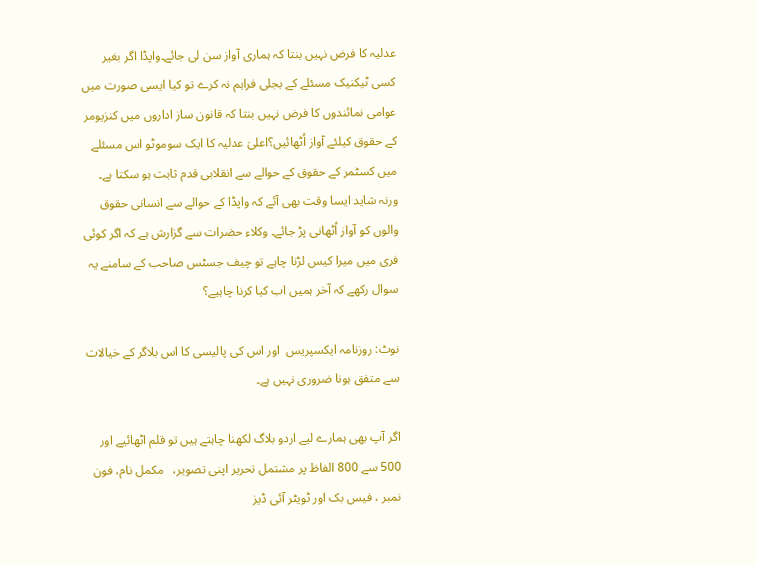عدلیہ کا فرض نہیں بنتا کہ ہماری آواز سن لی جائے۔واپڈا اگر بغیر کسی ٹیکنیک مسئلے کے بجلی فراہم نہ کرے تو کیا ایسی صورت میں عوامی نمائندوں کا فرض نہیں بنتا کہ قانون ساز اداروں میں کنزیومر کے حقوق کیلئے آواز اُٹھائیں؟اعلیٰ عدلیہ کا ایک سوموٹو اس مسئلے میں کسٹمر کے حقوق کے حوالے سے انقلابی قدم ثابت ہو سکتا ہے۔ ورنہ شاید ایسا وقت بھی آئے کہ واپڈا کے حوالے سے انسانی حقوق والوں کو آواز اُٹھانی پڑ جائے۔ وکلاء حضرات سے گزارش ہے کہ اگر کوئی فری میں میرا کیس لڑنا چاہے تو چیف جسٹس صاحب کے سامنے یہ سوال رکھے کہ آخر ہمیں اب کیا کرنا چاہیے؟

نوٹ: روزنامہ ایکسپریس  اور اس کی پالیسی کا اس بلاگر کے خیالات سے متفق ہونا ضروری نہیں ہے۔

اگر آپ بھی ہمارے لیے اردو بلاگ لکھنا چاہتے ہیں تو قلم اٹھائیے اور 500 سے 800 الفاظ پر مشتمل تحریر اپنی تصویر،   مکمل نام، فون نمبر ، فیس بک اور ٹویٹر آئی ڈیز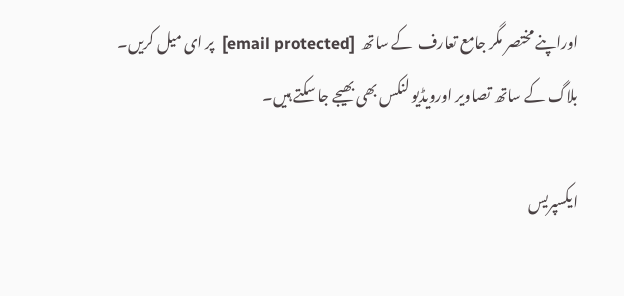اوراپنے مختصر مگر جامع تعارف  کے ساتھ  [email protected]  پر ای میل کریں۔ بلاگ کے ساتھ تصاویر اورویڈیو لنکس بھی بھیجے جا سکتے ہیں۔

ایکسپریس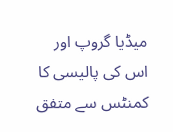میڈیا گروپ اور اس کی پالیسی کا کمنٹس سے متفق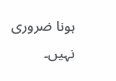ہونا ضروری نہیں۔